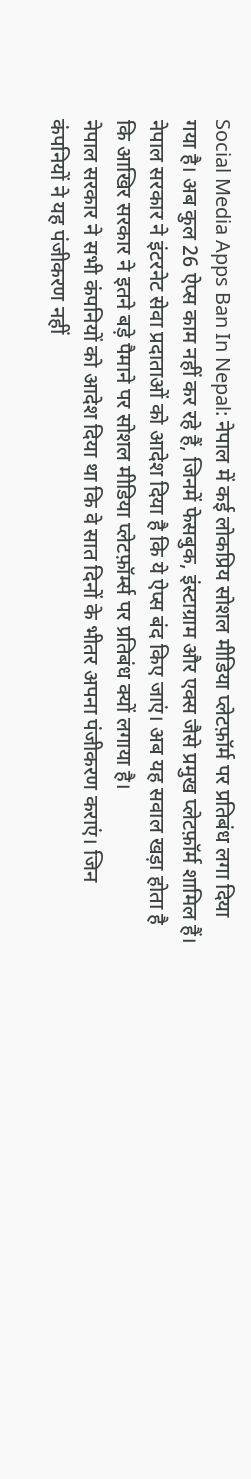Social Media Apps Ban In Nepal: नेपाल में कई लोकप्रिय सोशल मीडिया प्लेटफ़ॉर्म पर प्रतिबंध लगा दिया गया है। अब कुल 26 ऐप्स काम नहीं कर रहे हैं, जिनमें फेसबुक, इंस्टाग्राम और एक्स जैसे प्रमुख प्लेटफ़ॉर्म शामिल हैं। नेपाल सरकार ने इंटरनेट सेवा प्रदाताओं को आदेश दिया है कि ये ऐप्स बंद किए जाएं। अब यह सवाल खड़ा होता है कि आखिर सरकार ने इतने बड़े पैमाने पर सोशल मीडिया प्लेटफ़ॉर्म्स पर प्रतिबंध क्यों लगाया है।
नेपाल सरकार ने सभी कंपनियों को आदेश दिया था कि वे सात दिनों के भीतर अपना पंजीकरण कराएं। जिन कंपनियों ने यह पंजीकरण नहीं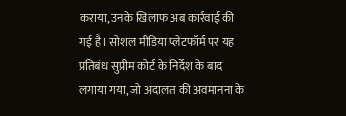कराया, उनके खिलाफ अब कार्रवाई की गई है। सोशल मीडिया प्लेटफॉर्म पर यह प्रतिबंध सुप्रीम कोर्ट के निर्देश के बाद लगाया गया, जो अदालत की अवमानना के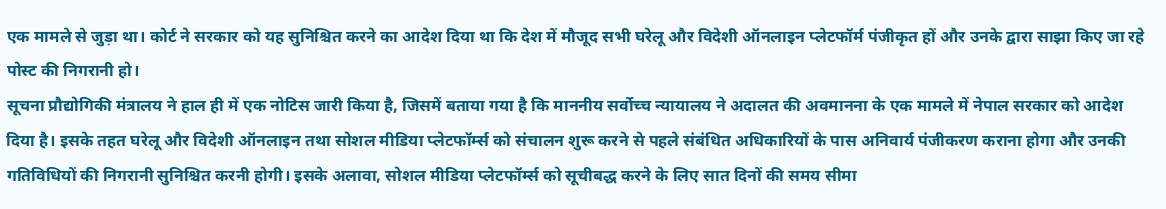एक मामले से जुड़ा था। कोर्ट ने सरकार को यह सुनिश्चित करने का आदेश दिया था कि देश में मौजूद सभी घरेलू और विदेशी ऑनलाइन प्लेटफॉर्म पंजीकृत हों और उनके द्वारा साझा किए जा रहे पोस्ट की निगरानी हो।
सूचना प्रौद्योगिकी मंत्रालय ने हाल ही में एक नोटिस जारी किया है, जिसमें बताया गया है कि माननीय सर्वोच्च न्यायालय ने अदालत की अवमानना के एक मामले में नेपाल सरकार को आदेश दिया है। इसके तहत घरेलू और विदेशी ऑनलाइन तथा सोशल मीडिया प्लेटफॉर्म्स को संचालन शुरू करने से पहले संबंधित अधिकारियों के पास अनिवार्य पंजीकरण कराना होगा और उनकी गतिविधियों की निगरानी सुनिश्चित करनी होगी। इसके अलावा, सोशल मीडिया प्लेटफॉर्म्स को सूचीबद्ध करने के लिए सात दिनों की समय सीमा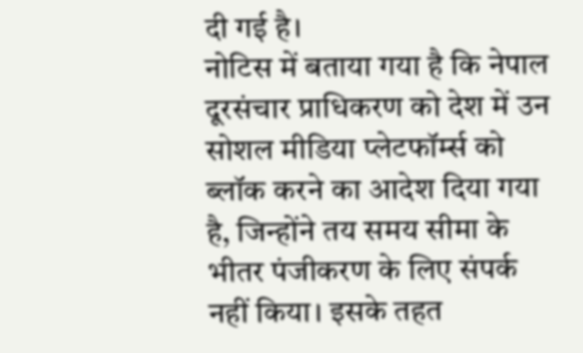दी गई है।
नोटिस में बताया गया है कि नेपाल दूरसंचार प्राधिकरण को देश में उन सोशल मीडिया प्लेटफॉर्म्स को ब्लॉक करने का आदेश दिया गया है, जिन्होंने तय समय सीमा के भीतर पंजीकरण के लिए संपर्क नहीं किया। इसके तहत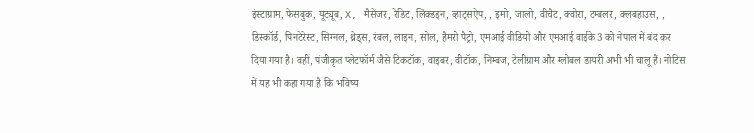इंस्टाग्राम, फेसबुक, यूट्यूब, X, मैसेंजर, रेडिट, लिंक्डइन, व्हाट्सऐप, , इमो, जालो, वीचैट, क्वोरा, टम्बलर, क्लबहाउस, , डिस्कॉर्ड, पिनटेरेस्ट, सिग्नल, थ्रेड्स, रंबल, लाइन, सोल, हैमरो पैट्रो, एमआई वीडियो और एमआई वाईके3 को नेपाल में बंद कर दिया गया है। वहीं, पंजीकृत प्लेटफॉर्म जैसे टिकटॉक, वाइबर, वीटॉक, निम्बज, टेलीग्राम और ग्लोबल डायरी अभी भी चालू हैं। नोटिस में यह भी कहा गया है कि भविष्य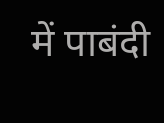में पाबंदी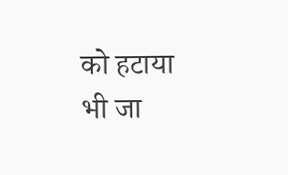को हटाया भी जा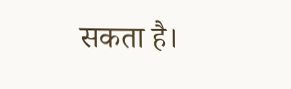सकता है।